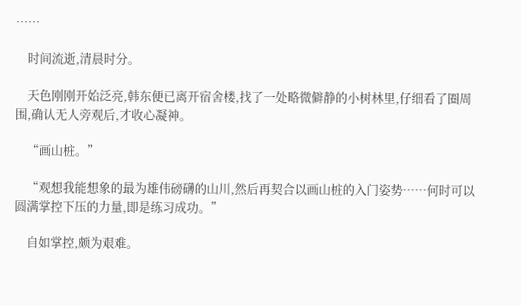……

    时间流逝,清晨时分。

    天色刚刚开始泛亮,韩东便已离开宿舍楼,找了一处略微僻静的小树林里,仔细看了圈周围,确认无人旁观后,才收心凝神。

    “画山桩。”

    “观想我能想象的最为雄伟磅礴的山川,然后再契合以画山桩的入门姿势……何时可以圆满掌控下压的力量,即是练习成功。”

    自如掌控,颇为艰难。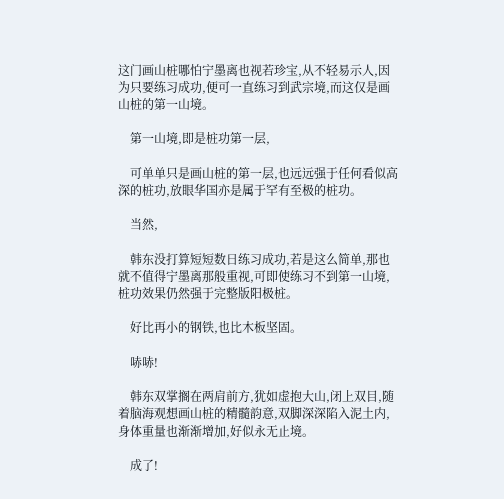这门画山桩哪怕宁墨离也视若珍宝,从不轻易示人,因为只要练习成功,便可一直练习到武宗境,而这仅是画山桩的第一山境。

    第一山境,即是桩功第一层,

    可单单只是画山桩的第一层,也远远强于任何看似高深的桩功,放眼华国亦是属于罕有至极的桩功。

    当然,

    韩东没打算短短数日练习成功,若是这么简单,那也就不值得宁墨离那般重视,可即使练习不到第一山境,桩功效果仍然强于完整版阳极桩。

    好比再小的钢铁,也比木板坚固。

    哧哧!

    韩东双掌搁在两肩前方,犹如虚抱大山,闭上双目,随着脑海观想画山桩的精髓韵意,双脚深深陷入泥土内,身体重量也渐渐增加,好似永无止境。

    成了!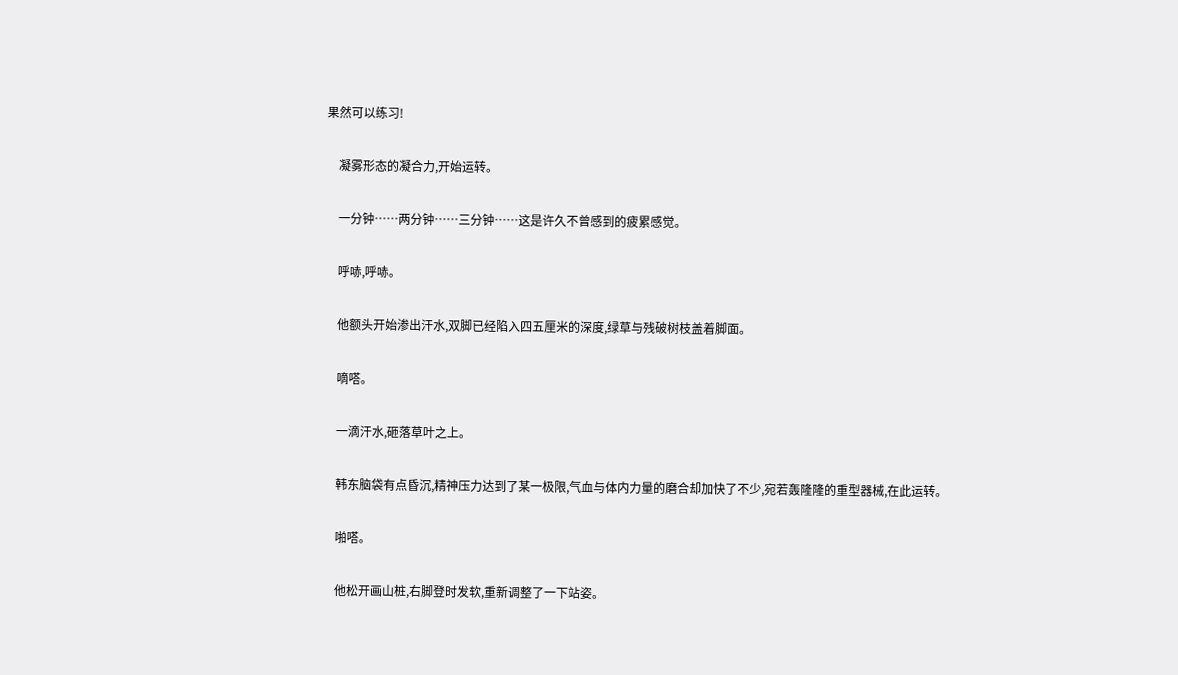果然可以练习!

    凝雾形态的凝合力,开始运转。

    一分钟……两分钟……三分钟……这是许久不曾感到的疲累感觉。

    呼哧,呼哧。

    他额头开始渗出汗水,双脚已经陷入四五厘米的深度,绿草与残破树枝盖着脚面。

    嘀嗒。

    一滴汗水,砸落草叶之上。

    韩东脑袋有点昏沉,精神压力达到了某一极限,气血与体内力量的磨合却加快了不少,宛若轰隆隆的重型器械,在此运转。

    啪嗒。

    他松开画山桩,右脚登时发软,重新调整了一下站姿。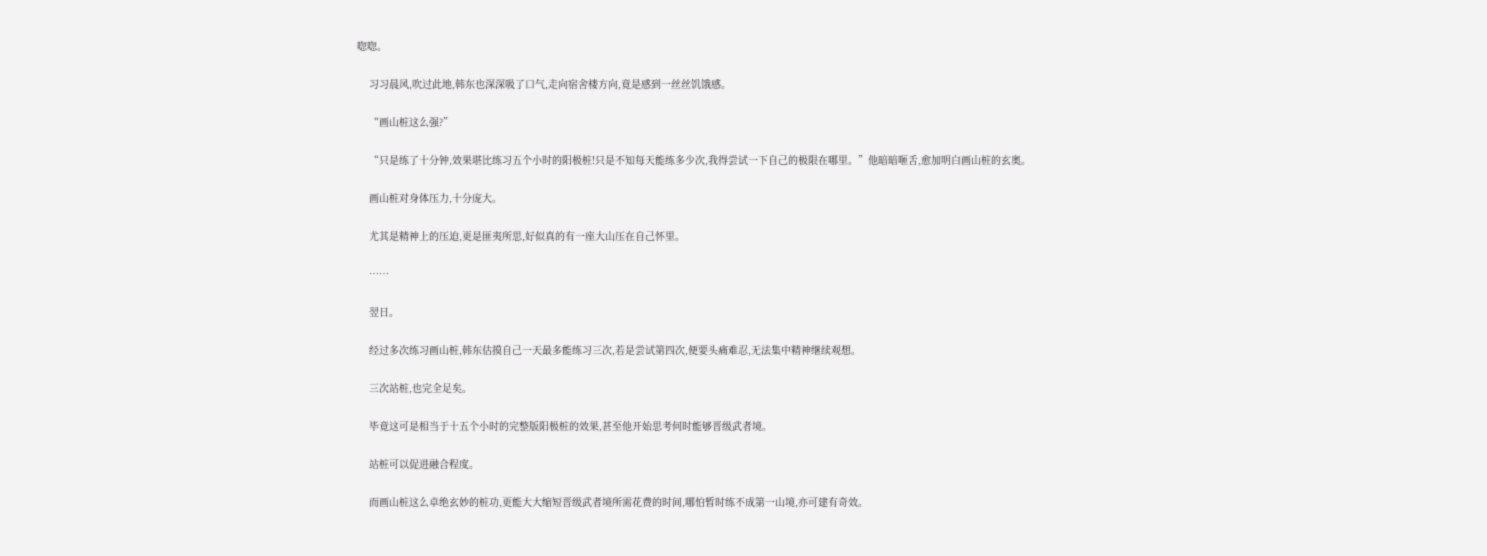唿唿。

    习习晨风,吹过此地,韩东也深深吸了口气,走向宿舍楼方向,竟是感到一丝丝饥饿感。

    “画山桩这么强?”

    “只是练了十分钟,效果堪比练习五个小时的阳极桩!只是不知每天能练多少次,我得尝试一下自己的极限在哪里。”他暗暗咂舌,愈加明白画山桩的玄奥。

    画山桩对身体压力,十分庞大。

    尤其是精神上的压迫,更是匪夷所思,好似真的有一座大山压在自己怀里。

    ……

    翌日。

    经过多次练习画山桩,韩东估摸自己一天最多能练习三次,若是尝试第四次,便要头痛难忍,无法集中精神继续观想。

    三次站桩,也完全足矣。

    毕竟这可是相当于十五个小时的完整版阳极桩的效果,甚至他开始思考何时能够晋级武者境。

    站桩可以促进融合程度。

    而画山桩这么卓绝玄妙的桩功,更能大大缩短晋级武者境所需花费的时间,哪怕暂时练不成第一山境,亦可建有奇效。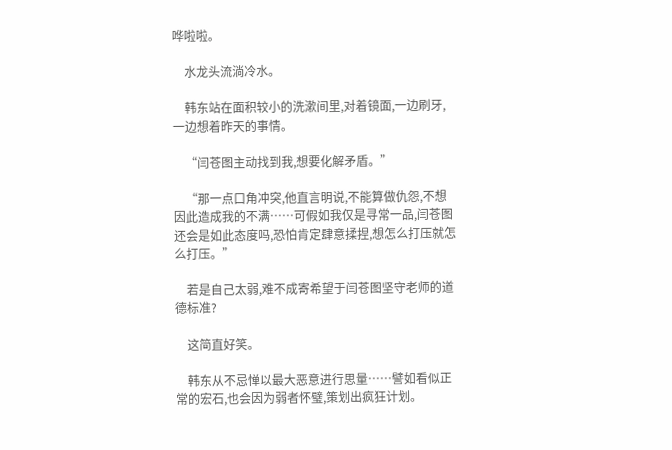哗啦啦。

    水龙头流淌冷水。

    韩东站在面积较小的洗漱间里,对着镜面,一边刷牙,一边想着昨天的事情。

    “闫苍图主动找到我,想要化解矛盾。”

    “那一点口角冲突,他直言明说,不能算做仇怨,不想因此造成我的不满……可假如我仅是寻常一品,闫苍图还会是如此态度吗,恐怕肯定肆意揉捏,想怎么打压就怎么打压。”

    若是自己太弱,难不成寄希望于闫苍图坚守老师的道德标准?

    这简直好笑。

    韩东从不忌惮以最大恶意进行思量……譬如看似正常的宏石,也会因为弱者怀璧,策划出疯狂计划。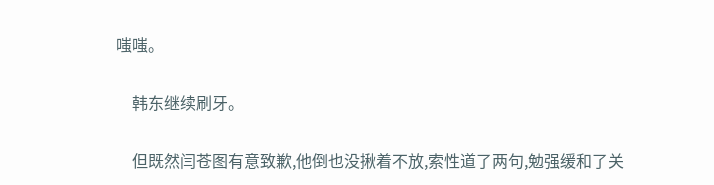嗤嗤。

    韩东继续刷牙。

    但既然闫苍图有意致歉,他倒也没揪着不放,索性道了两句,勉强缓和了关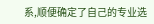系,顺便确定了自己的专业选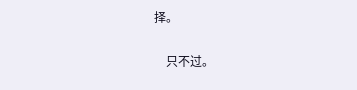择。

    只不过。